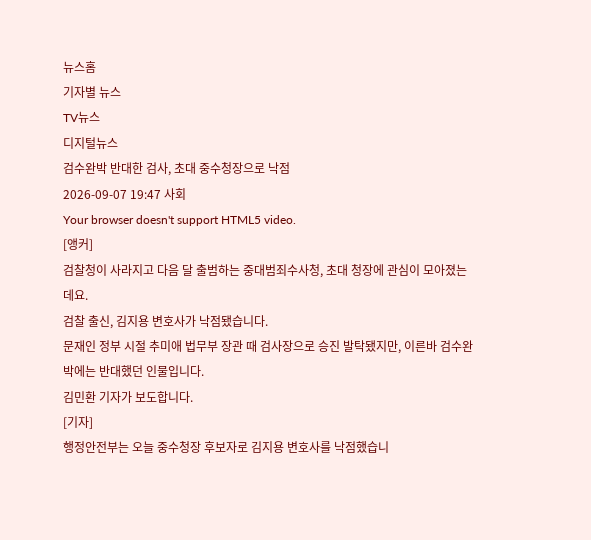뉴스홈
기자별 뉴스
TV뉴스
디지털뉴스
검수완박 반대한 검사, 초대 중수청장으로 낙점
2026-09-07 19:47 사회
Your browser doesn't support HTML5 video.
[앵커]
검찰청이 사라지고 다음 달 출범하는 중대범죄수사청, 초대 청장에 관심이 모아졌는데요.
검찰 출신, 김지용 변호사가 낙점됐습니다.
문재인 정부 시절 추미애 법무부 장관 때 검사장으로 승진 발탁됐지만, 이른바 검수완박에는 반대했던 인물입니다.
김민환 기자가 보도합니다.
[기자]
행정안전부는 오늘 중수청장 후보자로 김지용 변호사를 낙점했습니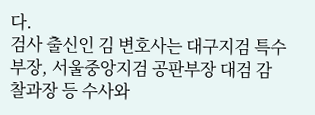다.
검사 출신인 김 변호사는 대구지검 특수부장, 서울중앙지검 공판부장 대검 감찰과장 등 수사와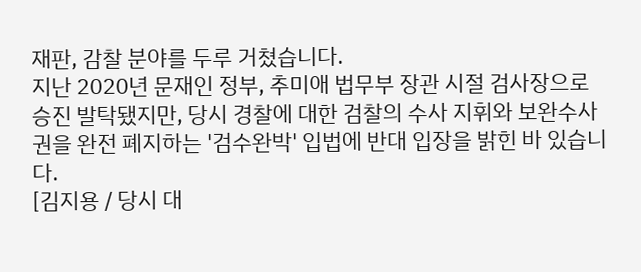재판, 감찰 분야를 두루 거쳤습니다.
지난 2020년 문재인 정부, 추미애 법무부 장관 시절 검사장으로 승진 발탁됐지만, 당시 경찰에 대한 검찰의 수사 지휘와 보완수사권을 완전 폐지하는 '검수완박' 입법에 반대 입장을 밝힌 바 있습니다.
[김지용 / 당시 대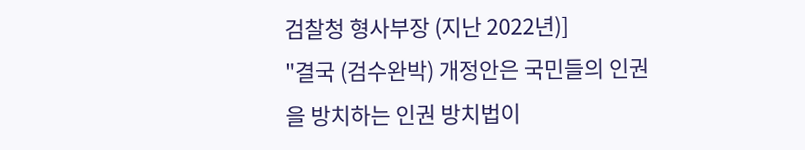검찰청 형사부장 (지난 2022년)]
"결국 (검수완박) 개정안은 국민들의 인권을 방치하는 인권 방치법이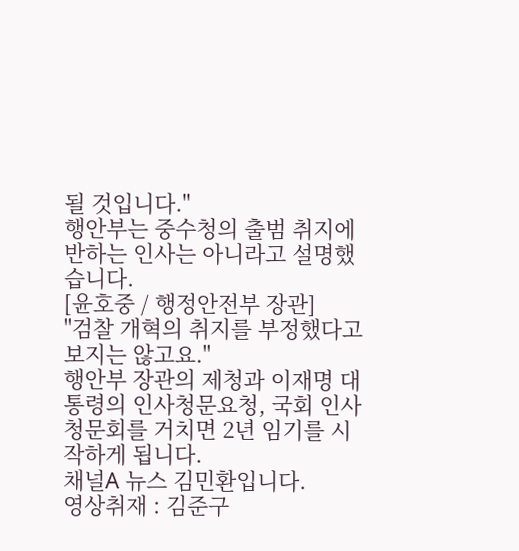될 것입니다."
행안부는 중수청의 출범 취지에 반하는 인사는 아니라고 설명했습니다.
[윤호중 / 행정안전부 장관]
"검찰 개혁의 취지를 부정했다고 보지는 않고요."
행안부 장관의 제청과 이재명 대통령의 인사청문요청, 국회 인사청문회를 거치면 2년 임기를 시작하게 됩니다.
채널A 뉴스 김민환입니다.
영상취재 : 김준구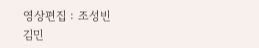영상편집 : 조성빈
김민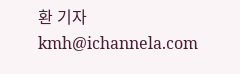환 기자 kmh@ichannela.com